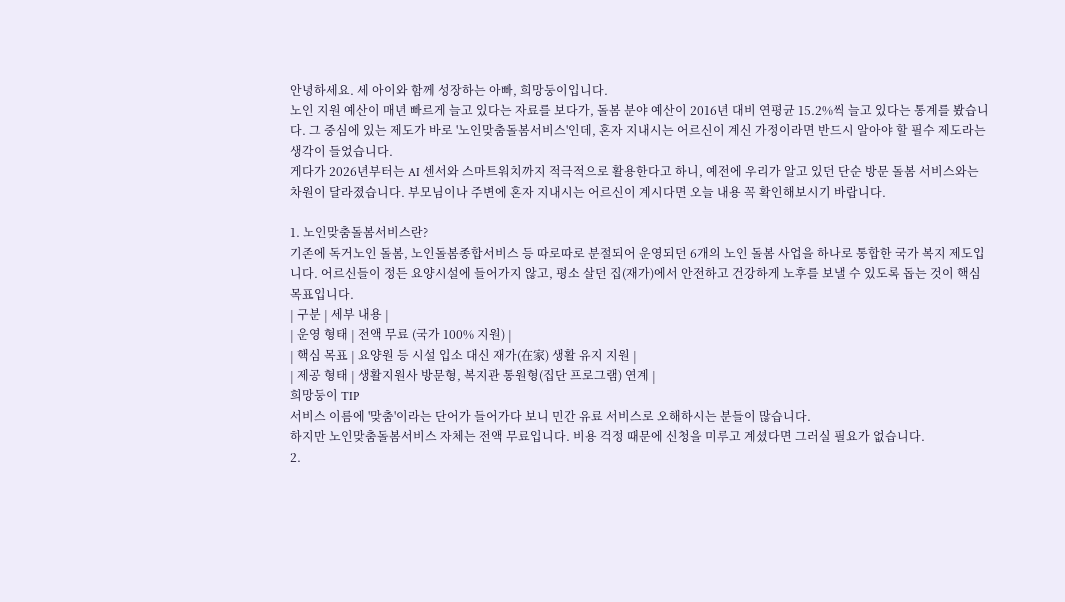안녕하세요. 세 아이와 함께 성장하는 아빠, 희망둥이입니다.
노인 지원 예산이 매년 빠르게 늘고 있다는 자료를 보다가, 돌봄 분야 예산이 2016년 대비 연평균 15.2%씩 늘고 있다는 통계를 봤습니다. 그 중심에 있는 제도가 바로 '노인맞춤돌봄서비스'인데, 혼자 지내시는 어르신이 계신 가정이라면 반드시 알아야 할 필수 제도라는 생각이 들었습니다.
게다가 2026년부터는 AI 센서와 스마트워치까지 적극적으로 활용한다고 하니, 예전에 우리가 알고 있던 단순 방문 돌봄 서비스와는 차원이 달라졌습니다. 부모님이나 주변에 혼자 지내시는 어르신이 계시다면 오늘 내용 꼭 확인해보시기 바랍니다.

1. 노인맞춤돌봄서비스란?
기존에 독거노인 돌봄, 노인돌봄종합서비스 등 따로따로 분절되어 운영되던 6개의 노인 돌봄 사업을 하나로 통합한 국가 복지 제도입니다. 어르신들이 정든 요양시설에 들어가지 않고, 평소 살던 집(재가)에서 안전하고 건강하게 노후를 보낼 수 있도록 돕는 것이 핵심 목표입니다.
| 구분 | 세부 내용 |
| 운영 형태 | 전액 무료 (국가 100% 지원) |
| 핵심 목표 | 요양원 등 시설 입소 대신 재가(在家) 생활 유지 지원 |
| 제공 형태 | 생활지원사 방문형, 복지관 통원형(집단 프로그램) 연계 |
희망둥이 TIP
서비스 이름에 '맞춤'이라는 단어가 들어가다 보니 민간 유료 서비스로 오해하시는 분들이 많습니다.
하지만 노인맞춤돌봄서비스 자체는 전액 무료입니다. 비용 걱정 때문에 신청을 미루고 계셨다면 그러실 필요가 없습니다.
2.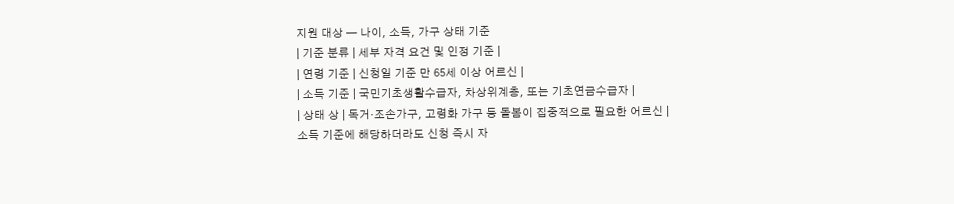지원 대상 — 나이, 소득, 가구 상태 기준
| 기준 분류 | 세부 자격 요건 및 인정 기준 |
| 연령 기준 | 신청일 기준 만 65세 이상 어르신 |
| 소득 기준 | 국민기초생활수급자, 차상위계층, 또는 기초연금수급자 |
| 상태 상 | 독거·조손가구, 고령화 가구 등 돌봄이 집중적으로 필요한 어르신 |
소득 기준에 해당하더라도 신청 즉시 자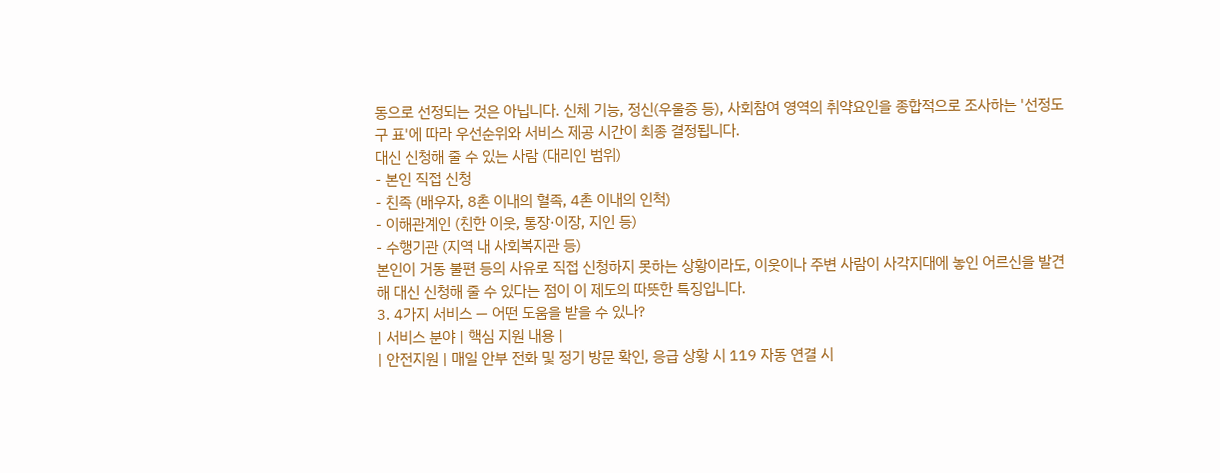동으로 선정되는 것은 아닙니다. 신체 기능, 정신(우울증 등), 사회참여 영역의 취약요인을 종합적으로 조사하는 '선정도구 표'에 따라 우선순위와 서비스 제공 시간이 최종 결정됩니다.
대신 신청해 줄 수 있는 사람 (대리인 범위)
- 본인 직접 신청
- 친족 (배우자, 8촌 이내의 혈족, 4촌 이내의 인척)
- 이해관계인 (친한 이웃, 통장·이장, 지인 등)
- 수행기관 (지역 내 사회복지관 등)
본인이 거동 불편 등의 사유로 직접 신청하지 못하는 상황이라도, 이웃이나 주변 사람이 사각지대에 놓인 어르신을 발견해 대신 신청해 줄 수 있다는 점이 이 제도의 따뜻한 특징입니다.
3. 4가지 서비스 — 어떤 도움을 받을 수 있나?
| 서비스 분야 | 핵심 지원 내용 |
| 안전지원 | 매일 안부 전화 및 정기 방문 확인, 응급 상황 시 119 자동 연결 시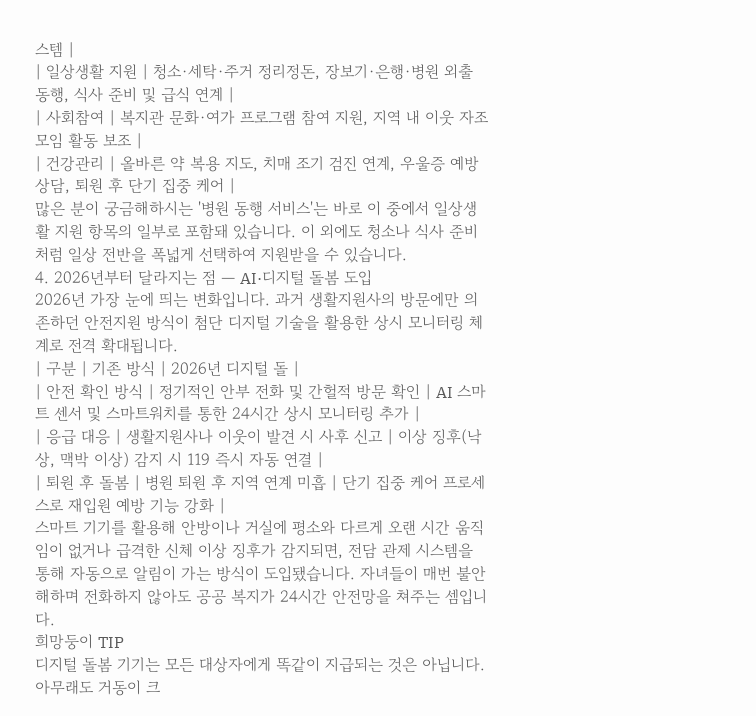스템 |
| 일상생활 지원 | 청소·세탁·주거 정리정돈, 장보기·은행·병원 외출 동행, 식사 준비 및 급식 연계 |
| 사회참여 | 복지관 문화·여가 프로그램 참여 지원, 지역 내 이웃 자조 모임 활동 보조 |
| 건강관리 | 올바른 약 복용 지도, 치매 조기 검진 연계, 우울증 예방 상담, 퇴원 후 단기 집중 케어 |
많은 분이 궁금해하시는 '병원 동행 서비스'는 바로 이 중에서 일상생활 지원 항목의 일부로 포함돼 있습니다. 이 외에도 청소나 식사 준비처럼 일상 전반을 폭넓게 선택하여 지원받을 수 있습니다.
4. 2026년부터 달라지는 점 — AI·디지털 돌봄 도입
2026년 가장 눈에 띄는 변화입니다. 과거 생활지원사의 방문에만 의존하던 안전지원 방식이 첨단 디지털 기술을 활용한 상시 모니터링 체계로 전격 확대됩니다.
| 구분 | 기존 방식 | 2026년 디지털 돌 |
| 안전 확인 방식 | 정기적인 안부 전화 및 간헐적 방문 확인 | AI 스마트 센서 및 스마트워치를 통한 24시간 상시 모니터링 추가 |
| 응급 대응 | 생활지원사나 이웃이 발견 시 사후 신고 | 이상 징후(낙상, 맥박 이상) 감지 시 119 즉시 자동 연결 |
| 퇴원 후 돌봄 | 병원 퇴원 후 지역 연계 미흡 | 단기 집중 케어 프로세스로 재입원 예방 기능 강화 |
스마트 기기를 활용해 안방이나 거실에 평소와 다르게 오랜 시간 움직임이 없거나 급격한 신체 이상 징후가 감지되면, 전담 관제 시스템을 통해 자동으로 알림이 가는 방식이 도입됐습니다. 자녀들이 매번 불안해하며 전화하지 않아도 공공 복지가 24시간 안전망을 쳐주는 셈입니다.
희망둥이 TIP
디지털 돌봄 기기는 모든 대상자에게 똑같이 지급되는 것은 아닙니다.
아무래도 거동이 크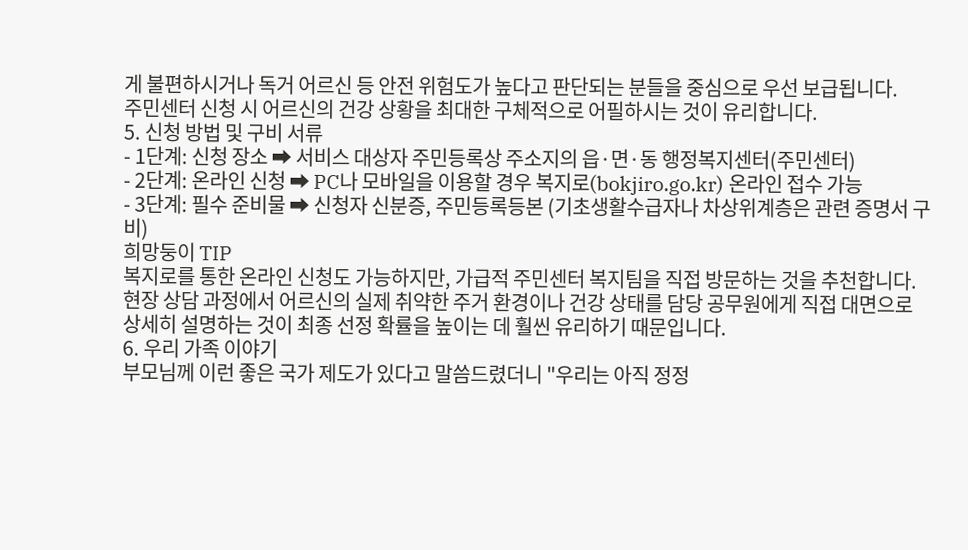게 불편하시거나 독거 어르신 등 안전 위험도가 높다고 판단되는 분들을 중심으로 우선 보급됩니다.
주민센터 신청 시 어르신의 건강 상황을 최대한 구체적으로 어필하시는 것이 유리합니다.
5. 신청 방법 및 구비 서류
- 1단계: 신청 장소 ➡ 서비스 대상자 주민등록상 주소지의 읍·면·동 행정복지센터(주민센터)
- 2단계: 온라인 신청 ➡ PC나 모바일을 이용할 경우 복지로(bokjiro.go.kr) 온라인 접수 가능
- 3단계: 필수 준비물 ➡ 신청자 신분증, 주민등록등본 (기초생활수급자나 차상위계층은 관련 증명서 구비)
희망둥이 TIP
복지로를 통한 온라인 신청도 가능하지만, 가급적 주민센터 복지팀을 직접 방문하는 것을 추천합니다.
현장 상담 과정에서 어르신의 실제 취약한 주거 환경이나 건강 상태를 담당 공무원에게 직접 대면으로
상세히 설명하는 것이 최종 선정 확률을 높이는 데 훨씬 유리하기 때문입니다.
6. 우리 가족 이야기
부모님께 이런 좋은 국가 제도가 있다고 말씀드렸더니 "우리는 아직 정정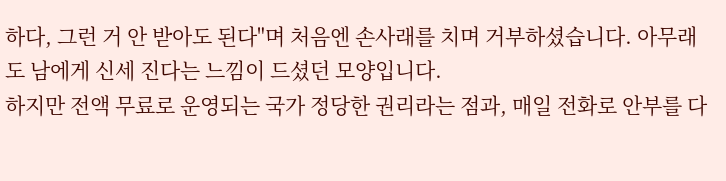하다, 그런 거 안 받아도 된다"며 처음엔 손사래를 치며 거부하셨습니다. 아무래도 남에게 신세 진다는 느낌이 드셨던 모양입니다.
하지만 전액 무료로 운영되는 국가 정당한 권리라는 점과, 매일 전화로 안부를 다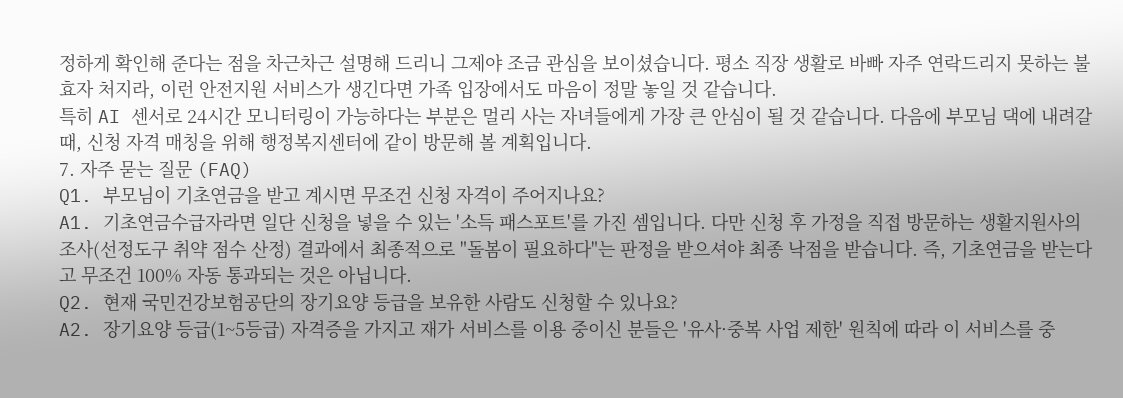정하게 확인해 준다는 점을 차근차근 설명해 드리니 그제야 조금 관심을 보이셨습니다. 평소 직장 생활로 바빠 자주 연락드리지 못하는 불효자 처지라, 이런 안전지원 서비스가 생긴다면 가족 입장에서도 마음이 정말 놓일 것 같습니다.
특히 AI 센서로 24시간 모니터링이 가능하다는 부분은 멀리 사는 자녀들에게 가장 큰 안심이 될 것 같습니다. 다음에 부모님 댁에 내려갈 때, 신청 자격 매칭을 위해 행정복지센터에 같이 방문해 볼 계획입니다.
7. 자주 묻는 질문 (FAQ)
Q1. 부모님이 기초연금을 받고 계시면 무조건 신청 자격이 주어지나요?
A1. 기초연금수급자라면 일단 신청을 넣을 수 있는 '소득 패스포트'를 가진 셈입니다. 다만 신청 후 가정을 직접 방문하는 생활지원사의 조사(선정도구 취약 점수 산정) 결과에서 최종적으로 "돌봄이 필요하다"는 판정을 받으셔야 최종 낙점을 받습니다. 즉, 기초연금을 받는다고 무조건 100% 자동 통과되는 것은 아닙니다.
Q2. 현재 국민건강보험공단의 장기요양 등급을 보유한 사람도 신청할 수 있나요?
A2. 장기요양 등급(1~5등급) 자격증을 가지고 재가 서비스를 이용 중이신 분들은 '유사·중복 사업 제한' 원칙에 따라 이 서비스를 중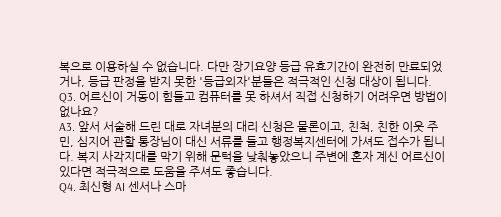복으로 이용하실 수 없습니다. 다만 장기요양 등급 유효기간이 완전히 만료되었거나, 등급 판정을 받지 못한 '등급외자'분들은 적극적인 신청 대상이 됩니다.
Q3. 어르신이 거동이 힘들고 컴퓨터를 못 하셔서 직접 신청하기 어려우면 방법이 없나요?
A3. 앞서 서술해 드린 대로 자녀분의 대리 신청은 물론이고, 친척, 친한 이웃 주민, 심지어 관할 통장님이 대신 서류를 들고 행정복지센터에 가셔도 접수가 됩니다. 복지 사각지대를 막기 위해 문턱을 낮춰놓았으니 주변에 혼자 계신 어르신이 있다면 적극적으로 도움을 주셔도 좋습니다.
Q4. 최신형 AI 센서나 스마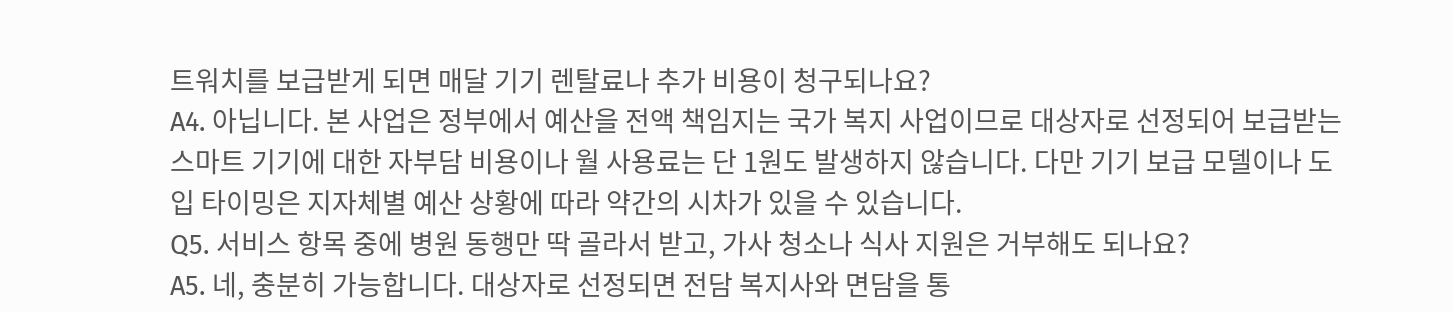트워치를 보급받게 되면 매달 기기 렌탈료나 추가 비용이 청구되나요?
A4. 아닙니다. 본 사업은 정부에서 예산을 전액 책임지는 국가 복지 사업이므로 대상자로 선정되어 보급받는 스마트 기기에 대한 자부담 비용이나 월 사용료는 단 1원도 발생하지 않습니다. 다만 기기 보급 모델이나 도입 타이밍은 지자체별 예산 상황에 따라 약간의 시차가 있을 수 있습니다.
Q5. 서비스 항목 중에 병원 동행만 딱 골라서 받고, 가사 청소나 식사 지원은 거부해도 되나요?
A5. 네, 충분히 가능합니다. 대상자로 선정되면 전담 복지사와 면담을 통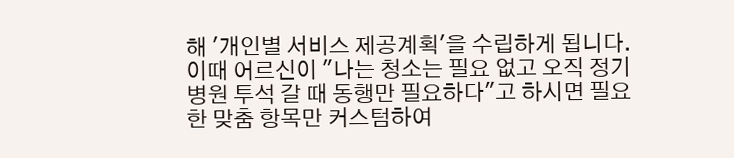해 '개인별 서비스 제공계획'을 수립하게 됩니다. 이때 어르신이 "나는 청소는 필요 없고 오직 정기 병원 투석 갈 때 동행만 필요하다"고 하시면 필요한 맞춤 항목만 커스텀하여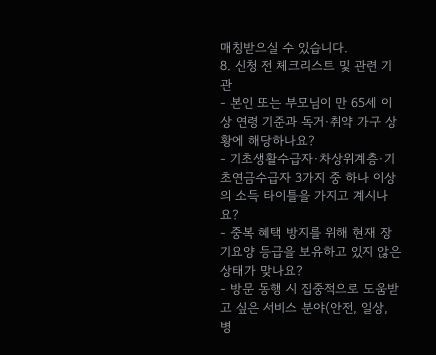매칭받으실 수 있습니다.
8. 신청 전 체크리스트 및 관련 기관
- 본인 또는 부모님이 만 65세 이상 연령 기준과 독거·취약 가구 상황에 해당하나요?
- 기초생활수급자·차상위계층·기초연금수급자 3가지 중 하나 이상의 소득 타이틀을 가지고 계시나요?
- 중복 혜택 방지를 위해 현재 장기요양 등급을 보유하고 있지 않은 상태가 맞나요?
- 방문 동행 시 집중적으로 도움받고 싶은 서비스 분야(안전, 일상, 병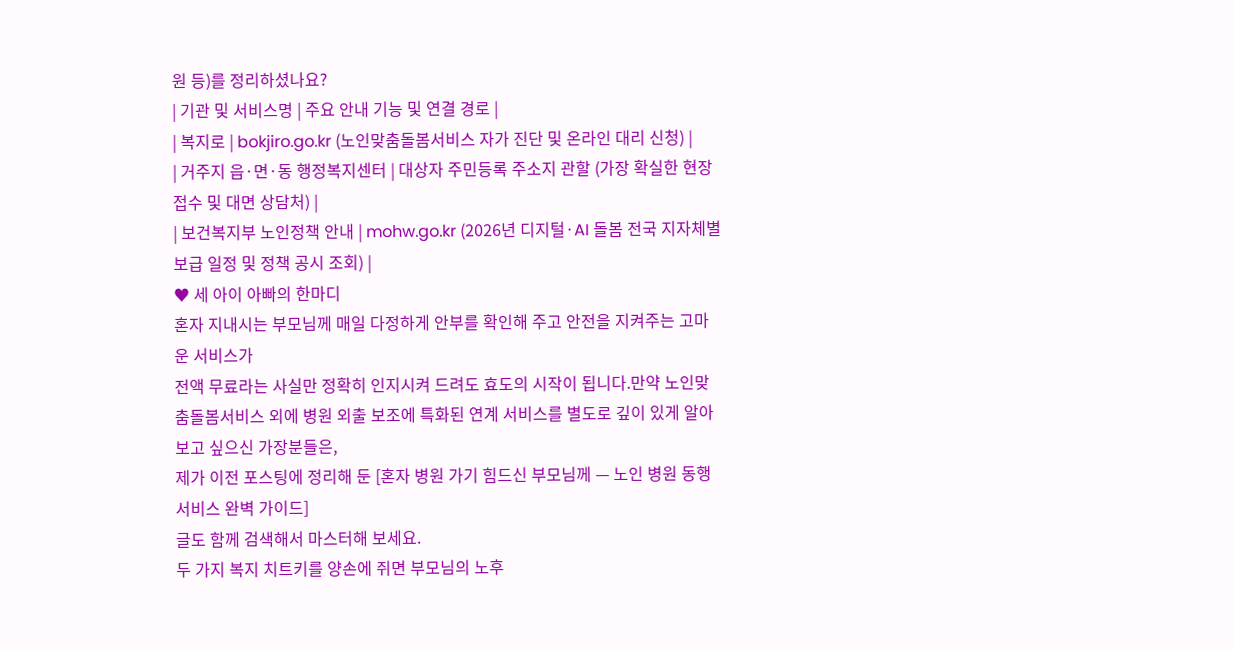원 등)를 정리하셨나요?
| 기관 및 서비스명 | 주요 안내 기능 및 연결 경로 |
| 복지로 | bokjiro.go.kr (노인맞춤돌봄서비스 자가 진단 및 온라인 대리 신청) |
| 거주지 읍·면·동 행정복지센터 | 대상자 주민등록 주소지 관할 (가장 확실한 현장 접수 및 대면 상담처) |
| 보건복지부 노인정책 안내 | mohw.go.kr (2026년 디지털·AI 돌봄 전국 지자체별 보급 일정 및 정책 공시 조회) |
♥ 세 아이 아빠의 한마디
혼자 지내시는 부모님께 매일 다정하게 안부를 확인해 주고 안전을 지켜주는 고마운 서비스가
전액 무료라는 사실만 정확히 인지시켜 드려도 효도의 시작이 됩니다.만약 노인맞춤돌봄서비스 외에 병원 외출 보조에 특화된 연계 서비스를 별도로 깊이 있게 알아보고 싶으신 가장분들은,
제가 이전 포스팅에 정리해 둔 [혼자 병원 가기 힘드신 부모님께 — 노인 병원 동행 서비스 완벽 가이드]
글도 함께 검색해서 마스터해 보세요.
두 가지 복지 치트키를 양손에 쥐면 부모님의 노후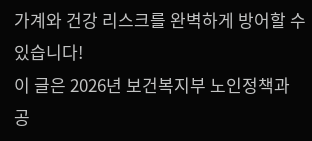가계와 건강 리스크를 완벽하게 방어할 수 있습니다!
이 글은 2026년 보건복지부 노인정책과 공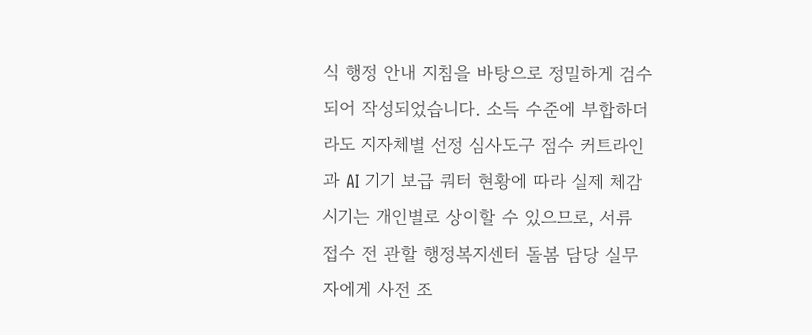식 행정 안내 지침을 바탕으로 정밀하게 검수되어 작성되었습니다. 소득 수준에 부합하더라도 지자체별 선정 심사도구 점수 커트라인과 AI 기기 보급 쿼터 현황에 따라 실제 체감 시기는 개인별로 상이할 수 있으므로, 서류 접수 전 관할 행정복지센터 돌봄 담당 실무자에게 사전 조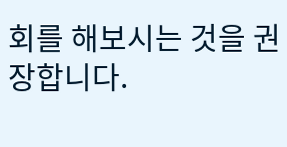회를 해보시는 것을 권장합니다.